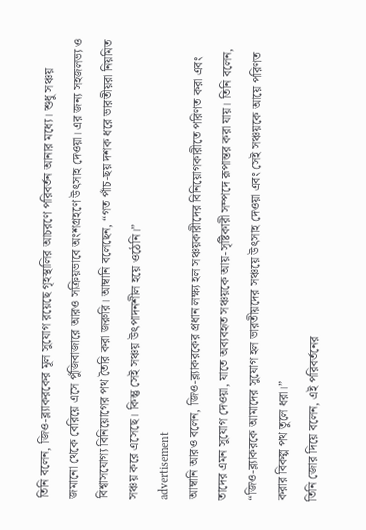তিনি বলেন, জিও-ব্ল্যাকরকের মূল সুযোগ রয়েছে গৃহস্থালির আচরণে পরিবর্তন আনার মধ্যে। শুধু সঞ্চয় জমানো থেকে বেরিয়ে এসে পুঁজিবাজারে আরও সক্রিয়ভাবে অংশগ্রহণে উৎসাহ দেওয়া। এর জন্য সহজলভ্য ও বিশ্বাসযোগ্য বিনিয়োগের পথ তৈরি করা জরুরি। আম্বানি বলেছেন, “গত পাঁচ-ছয় দশক ধরে ভারতীয়রা নিয়মিত সঞ্চয় করে এসেছে। কিন্তু সেই সঞ্চয় উৎপাদনশীল হয়ে ওঠেনি।”
advertisement
আম্বানি আরও বলেন, জিও-ব্ল্যাকরকের প্রধান লক্ষ্য হল সঞ্চয়কারীদের বিনিয়োগকারীতে পরিণত করা এবং তাদের এমন সুযোগ দেওয়া, যাতে অব্যবহৃত সঞ্চয়কে আয়-সৃষ্টিকারী সম্পদে রূপান্তর করা যায়। তিনি বলেন, “জিও-ব্ল্যাকরকে আমাদের সুযোগ হল ভারতীয়দের সঞ্চয়ে উৎসাহ দেওয়া এবং সেই সঞ্চয়কে আয়ে পরিণত করার বিকল্প পথ তুলে ধরা।”
তিনি জোর দিয়ে বলেন, এই পরিবর্তনের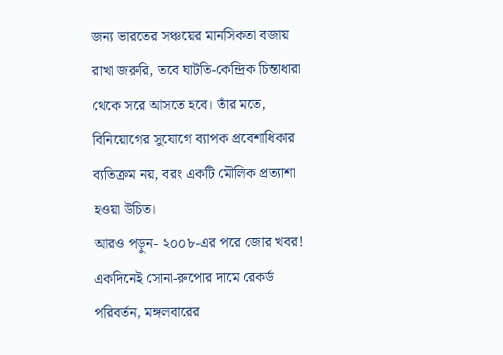জন্য ভারতের সঞ্চয়ের মানসিকতা বজায় রাখা জরুরি, তবে ঘাটতি-কেন্দ্রিক চিন্তাধারা থেকে সরে আসতে হবে। তাঁর মতে, বিনিয়োগের সুযোগে ব্যাপক প্রবেশাধিকার ব্যতিক্রম নয়, বরং একটি মৌলিক প্রত্যাশা হওয়া উচিত।
আরও পড়ুন- ২০০৮-এর পরে জোর খবর! একদিনেই সোনা-রুপোর দামে রেকর্ড পরিবর্তন, মঙ্গলবারের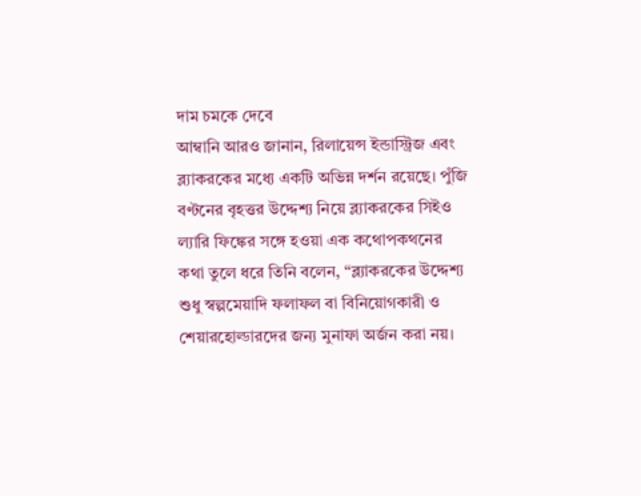দাম চমকে দেবে
আম্বানি আরও জানান, রিলায়েন্স ইন্ডাস্ট্রিজ এবং ব্ল্যাকরকের মধ্যে একটি অভিন্ন দর্শন রয়েছে। পুঁজি বণ্টনের বৃহত্তর উদ্দেশ্য নিয়ে ব্ল্যাকরকের সিইও ল্যারি ফিঙ্কের সঙ্গে হওয়া এক কথোপকথনের কথা তুলে ধরে তিনি বলেন, “ব্ল্যাকরকের উদ্দেশ্য শুধু স্বল্পমেয়াদি ফলাফল বা বিনিয়োগকারী ও শেয়ারহোল্ডারদের জন্য মুনাফা অর্জন করা নয়।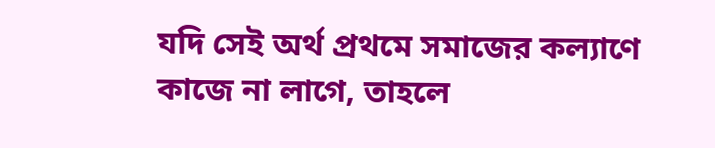যদি সেই অর্থ প্রথমে সমাজের কল্যাণে কাজে না লাগে, তাহলে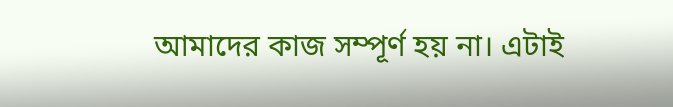আমাদের কাজ সম্পূর্ণ হয় না। এটাই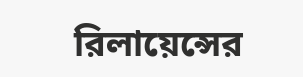রিলায়েন্সের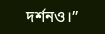দর্শনও।”